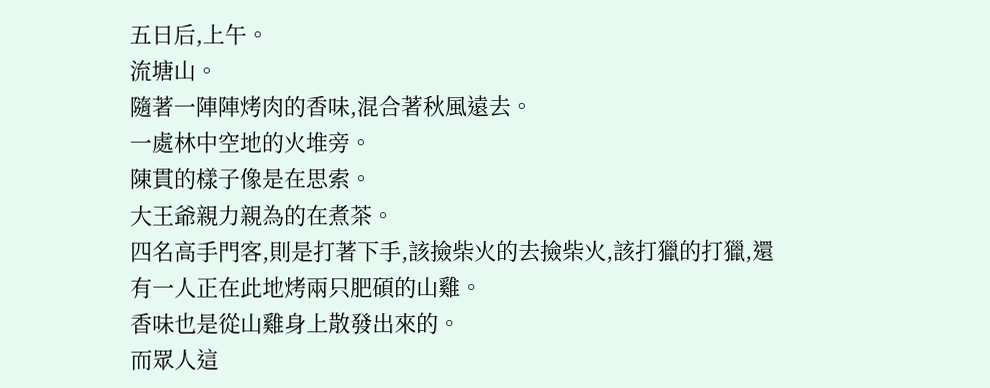五日后,上午。
流塘山。
隨著一陣陣烤肉的香味,混合著秋風遠去。
一處林中空地的火堆旁。
陳貫的樣子像是在思索。
大王爺親力親為的在煮茶。
四名高手門客,則是打著下手,該撿柴火的去撿柴火,該打獵的打獵,還有一人正在此地烤兩只肥碩的山雞。
香味也是從山雞身上散發出來的。
而眾人這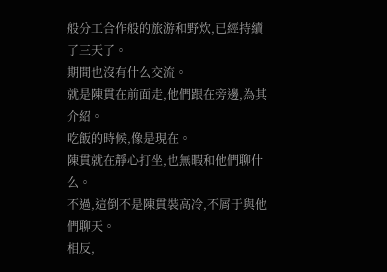般分工合作般的旅游和野炊,已經持續了三天了。
期間也沒有什么交流。
就是陳貫在前面走,他們跟在旁邊,為其介紹。
吃飯的時候,像是現在。
陳貫就在靜心打坐,也無暇和他們聊什么。
不過,這倒不是陳貫裝高冷,不屑于與他們聊天。
相反,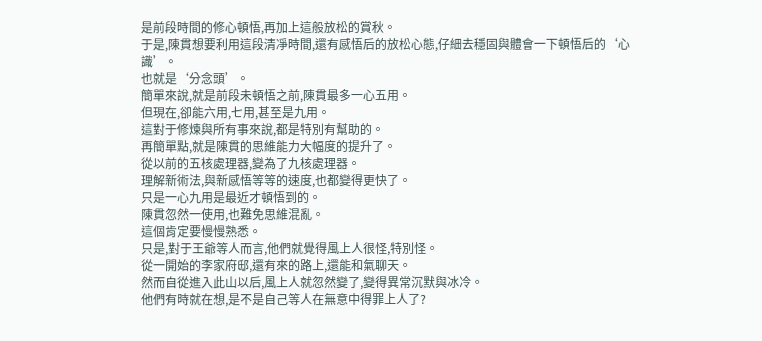是前段時間的修心頓悟,再加上這般放松的賞秋。
于是,陳貫想要利用這段清凈時間,還有感悟后的放松心態,仔細去穩固與體會一下頓悟后的‘心識’。
也就是‘分念頭’。
簡單來說,就是前段未頓悟之前,陳貫最多一心五用。
但現在,卻能六用,七用,甚至是九用。
這對于修煉與所有事來說,都是特別有幫助的。
再簡單點,就是陳貫的思維能力大幅度的提升了。
從以前的五核處理器,變為了九核處理器。
理解新術法,與新感悟等等的速度,也都變得更快了。
只是一心九用是最近才頓悟到的。
陳貫忽然一使用,也難免思維混亂。
這個肯定要慢慢熟悉。
只是,對于王爺等人而言,他們就覺得風上人很怪,特別怪。
從一開始的李家府邸,還有來的路上,還能和氣聊天。
然而自從進入此山以后,風上人就忽然變了,變得異常沉默與冰冷。
他們有時就在想,是不是自己等人在無意中得罪上人了?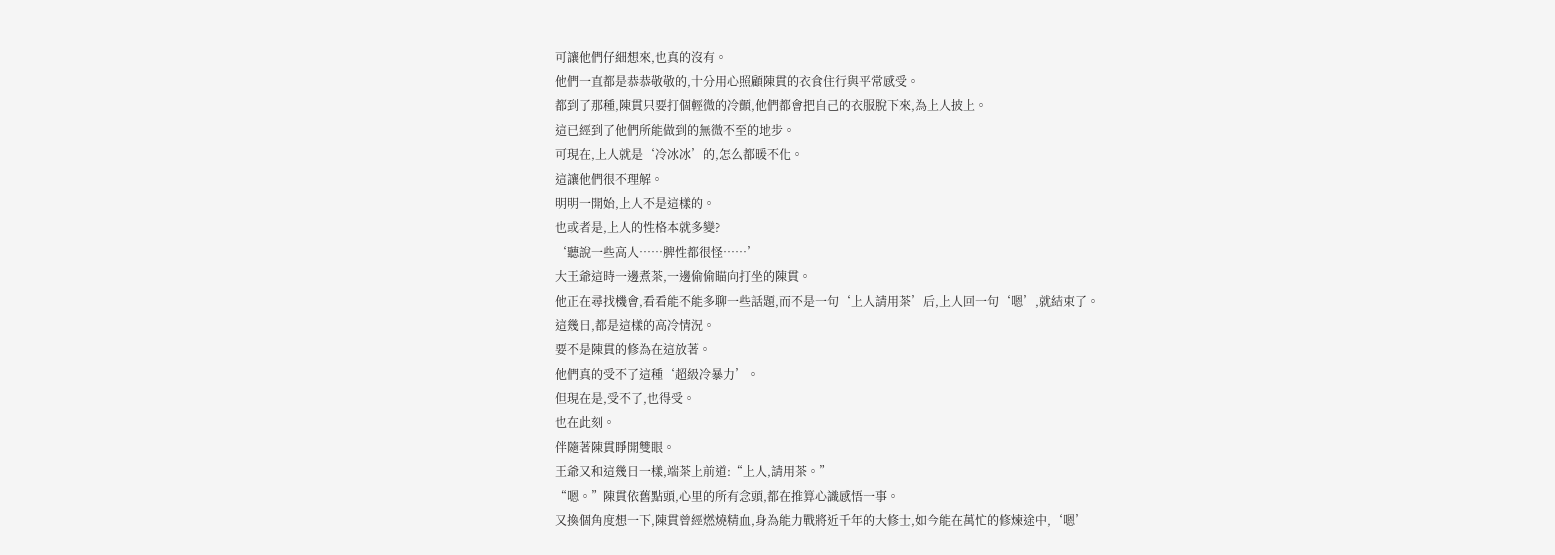可讓他們仔細想來,也真的沒有。
他們一直都是恭恭敬敬的,十分用心照顧陳貫的衣食住行與平常感受。
都到了那種,陳貫只要打個輕微的冷顫,他們都會把自己的衣服脫下來,為上人披上。
這已經到了他們所能做到的無微不至的地步。
可現在,上人就是‘冷冰冰’的,怎么都暖不化。
這讓他們很不理解。
明明一開始,上人不是這樣的。
也或者是,上人的性格本就多變?
‘聽說一些高人……脾性都很怪……’
大王爺這時一邊煮茶,一邊偷偷瞄向打坐的陳貫。
他正在尋找機會,看看能不能多聊一些話題,而不是一句‘上人請用茶’后,上人回一句‘嗯’,就結束了。
這幾日,都是這樣的高冷情況。
要不是陳貫的修為在這放著。
他們真的受不了這種‘超級冷暴力’。
但現在是,受不了,也得受。
也在此刻。
伴隨著陳貫睜開雙眼。
王爺又和這幾日一樣,端茶上前道:“上人,請用茶。”
“嗯。”陳貫依舊點頭,心里的所有念頭,都在推算心識感悟一事。
又換個角度想一下,陳貫曾經燃燒精血,身為能力戰將近千年的大修士,如今能在萬忙的修煉途中,‘嗯’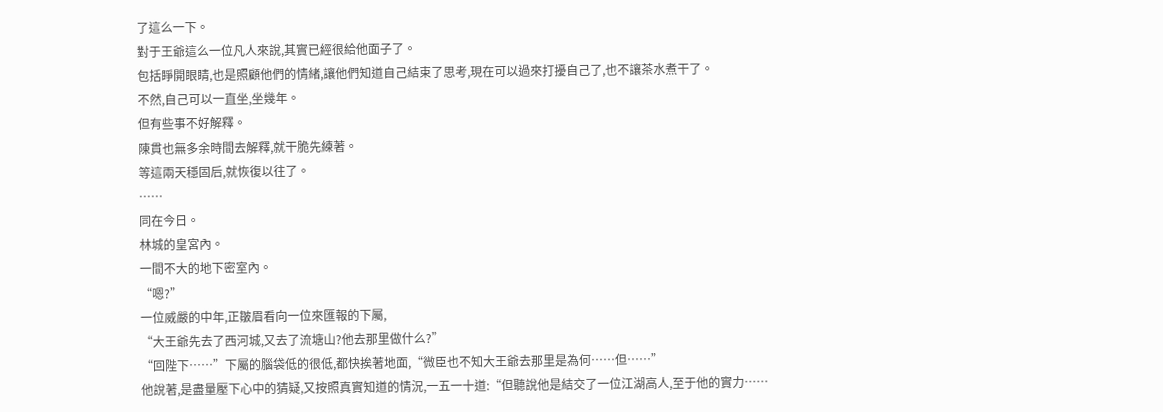了這么一下。
對于王爺這么一位凡人來說,其實已經很給他面子了。
包括睜開眼睛,也是照顧他們的情緒,讓他們知道自己結束了思考,現在可以過來打擾自己了,也不讓茶水煮干了。
不然,自己可以一直坐,坐幾年。
但有些事不好解釋。
陳貫也無多余時間去解釋,就干脆先練著。
等這兩天穩固后,就恢復以往了。
……
同在今日。
林城的皇宮內。
一間不大的地下密室內。
“嗯?”
一位威嚴的中年,正皺眉看向一位來匯報的下屬,
“大王爺先去了西河城,又去了流塘山?他去那里做什么?”
“回陛下……”下屬的腦袋低的很低,都快挨著地面,“微臣也不知大王爺去那里是為何……但……”
他說著,是盡量壓下心中的猜疑,又按照真實知道的情況,一五一十道:“但聽說他是結交了一位江湖高人,至于他的實力……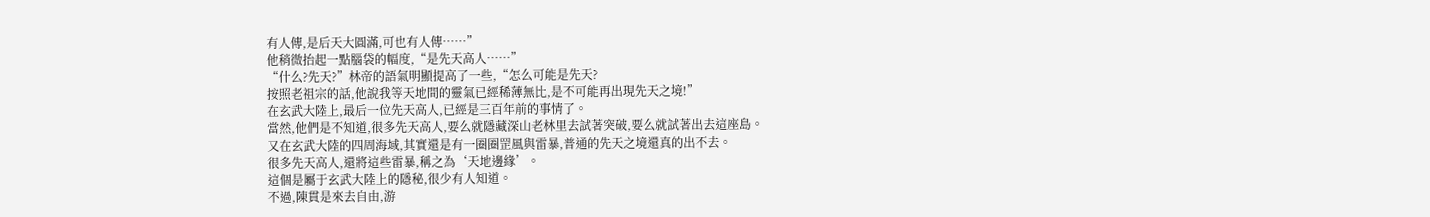有人傳,是后天大圓滿,可也有人傳……”
他稍微抬起一點腦袋的幅度,“是先天高人……”
“什么?先天?”林帝的語氣明顯提高了一些,“怎么可能是先天?
按照老祖宗的話,他說我等天地間的靈氣已經稀薄無比,是不可能再出現先天之境!”
在玄武大陸上,最后一位先天高人,已經是三百年前的事情了。
當然,他們是不知道,很多先天高人,要么就隱藏深山老林里去試著突破,要么就試著出去這座島。
又在玄武大陸的四周海域,其實還是有一圈圈罡風與雷暴,普通的先天之境還真的出不去。
很多先天高人,還將這些雷暴,稱之為‘天地邊緣’。
這個是屬于玄武大陸上的隱秘,很少有人知道。
不過,陳貫是來去自由,游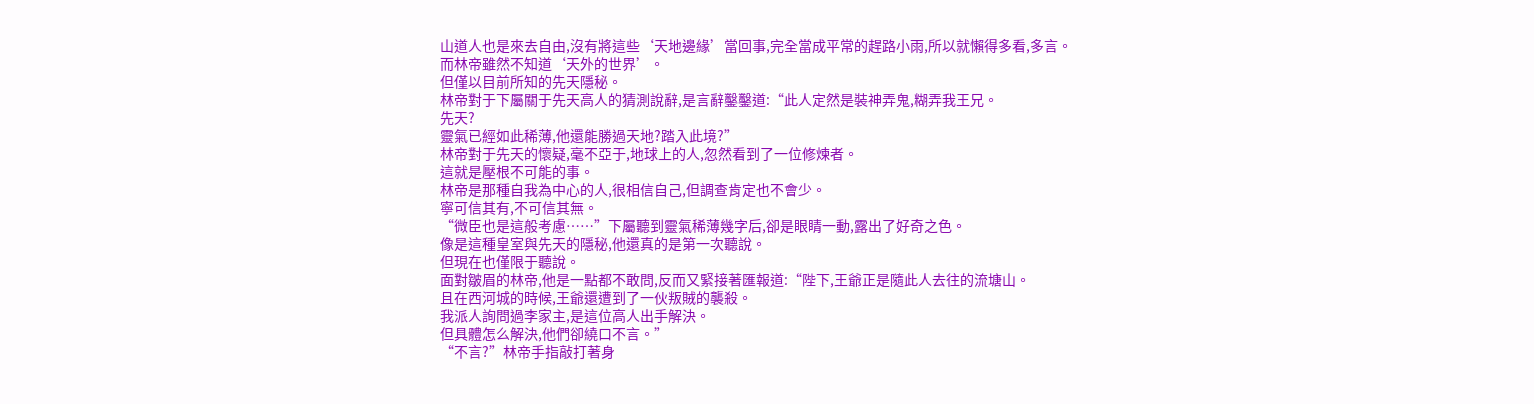山道人也是來去自由,沒有將這些‘天地邊緣’當回事,完全當成平常的趕路小雨,所以就懶得多看,多言。
而林帝雖然不知道‘天外的世界’。
但僅以目前所知的先天隱秘。
林帝對于下屬關于先天高人的猜測說辭,是言辭鑿鑿道:“此人定然是裝神弄鬼,糊弄我王兄。
先天?
靈氣已經如此稀薄,他還能勝過天地?踏入此境?”
林帝對于先天的懷疑,毫不亞于,地球上的人,忽然看到了一位修煉者。
這就是壓根不可能的事。
林帝是那種自我為中心的人,很相信自己,但調查肯定也不會少。
寧可信其有,不可信其無。
“微臣也是這般考慮……”下屬聽到靈氣稀薄幾字后,卻是眼睛一動,露出了好奇之色。
像是這種皇室與先天的隱秘,他還真的是第一次聽說。
但現在也僅限于聽說。
面對皺眉的林帝,他是一點都不敢問,反而又緊接著匯報道:“陛下,王爺正是隨此人去往的流塘山。
且在西河城的時候,王爺還遭到了一伙叛賊的襲殺。
我派人詢問過李家主,是這位高人出手解決。
但具體怎么解決,他們卻繞口不言。”
“不言?”林帝手指敲打著身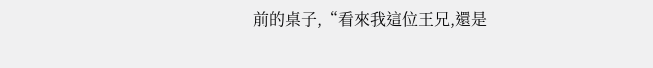前的桌子,“看來我這位王兄,還是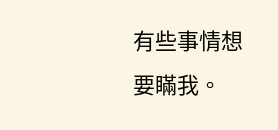有些事情想要瞞我。